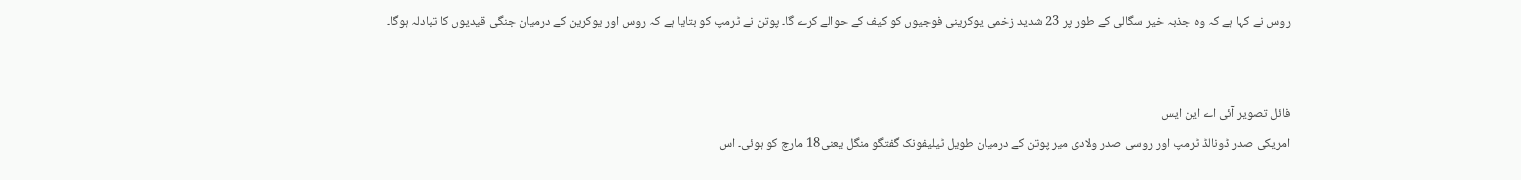روس نے کہا ہے کہ وہ جذبہ خیر سگالی کے طور پر 23 شدید زخمی یوکرینی فوجیوں کو کیف کے حوالے کرے گا۔ پوتن نے ٹرمپ کو بتایا ہے کہ روس اور یوکرین کے درمیان جنگی قیدیوں کا تبادلہ ہوگا۔


فائل تصویر آئی اے این ایس
امریکی صدر ڈونالڈ ٹرمپ اور روسی صدر ولادی میر پوتن کے درمیان طویل ٹیلیفونک گفتگو منگل یعنی18 مارچ کو ہوئی۔ اس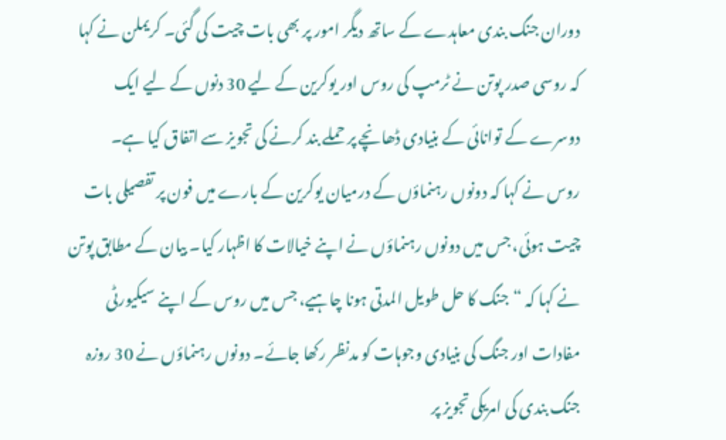دوران جنگ بندی معاہدے کے ساتھ دیگر امور پر بھی بات چیت کی گئی۔ کریملن نے کہا کہ روسی صدر پوتن نے ٹرمپ کی روس اور یوکرین کے لیے 30 دنوں کے لیے ایک دوسرے کے توانائی کے بنیادی ڈھانچے پر حملے بند کرنے کی تجویز سے اتفاق کیا ہے۔
روس نے کہا کہ دونوں رہنماؤں کے درمیان یوکرین کے بارے میں فون پر تفصیلی بات چیت ہوئی، جس میں دونوں رہنماؤں نے اپنے خیالات کا اظہار کیا۔ بیان کے مطابق پوتن نے کہا کہ “جنگ کا حل طویل المدتی ہونا چاہیے، جس میں روس کے اپنے سیکیورٹی مفادات اور جنگ کی بنیادی وجوہات کو مدنظر رکھا جائے۔ دونوں رہنماؤں نے 30 روزہ جنگ بندی کی امریکی تجویز پر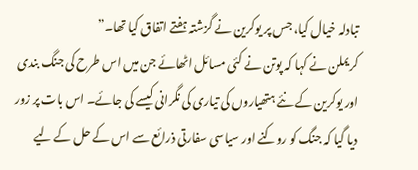تبادلہ خیال کیا، جس پر یوکرین نے گزشتہ ہفتے اتفاق کیا تھا۔”
کریملن نے کہا کہ پوتن نے کئی مسائل اٹھائے جن میں اس طرح کی جنگ بندی اور یوکرین کے نئے ہتھیاروں کی تیاری کی نگرانی کیسے کی جائے۔ اس بات پر زور دیا گیا کہ جنگ کو روکنے اور سیاسی سفارتی ذرائع سے اس کے حل کے لیے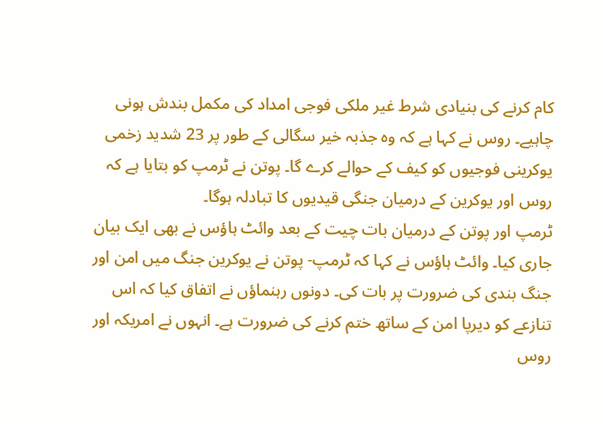کام کرنے کی بنیادی شرط غیر ملکی فوجی امداد کی مکمل بندش ہونی چاہیے۔ روس نے کہا ہے کہ وہ جذبہ خیر سگالی کے طور پر 23 شدید زخمی یوکرینی فوجیوں کو کیف کے حوالے کرے گا۔ پوتن نے ٹرمپ کو بتایا ہے کہ روس اور یوکرین کے درمیان جنگی قیدیوں کا تبادلہ ہوگا۔
ٹرمپ اور پوتن کے درمیان بات چیت کے بعد وائٹ ہاؤس نے بھی ایک بیان جاری کیا۔ وائٹ ہاؤس نے کہا کہ ٹرمپ- پوتن نے یوکرین جنگ میں امن اور جنگ بندی کی ضرورت پر بات کی۔ دونوں رہنماؤں نے اتفاق کیا کہ اس تنازعے کو دیرپا امن کے ساتھ ختم کرنے کی ضرورت ہے۔ انہوں نے امریکہ اور روس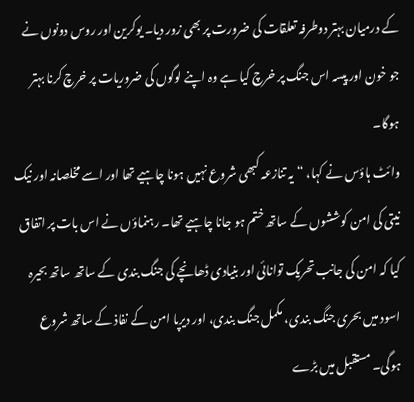کے درمیان بہتر دوطرفہ تعلقات کی ضرورت پر بھی زور دیا۔ یوکرین اور روس دونوں نے جو خون اور پیسہ اس جنگ پر خرچ کیا ہے وہ اپنے لوگوں کی ضروریات پر خرچ کرنا بہتر ہوگا۔
وائٹ ہاؤس نے کہا، “یہ تنازعہ کبھی شروع نہیں ہونا چاہیے تھا اور اسے مخلصانہ اور نیک نیتی کی امن کوششوں کے ساتھ ختم ہو جانا چاہیے تھا۔ رہنماؤں نے اس بات پر اتفاق کیا کہ امن کی جانب تحریک توانائی اور بنیادی ڈھانچے کی جنگ بندی کے ساتھ ساتھ بحیرہ اسود میں بحری جنگ بندی، مکمل جنگ بندی، اور دیرپا امن کے نفاذ کے ساتھ شروع ہوگی۔ مستقبل میں بڑے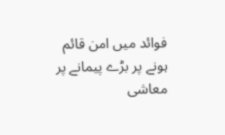فوائد میں امن قائم ہونے پر بڑے پیمانے پر معاشی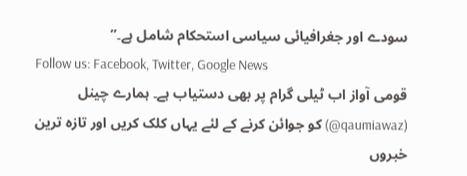سودے اور جغرافیائی سیاسی استحکام شامل ہے۔”
Follow us: Facebook, Twitter, Google News
قومی آواز اب ٹیلی گرام پر بھی دستیاب ہے۔ ہمارے چینل (qaumiawaz@) کو جوائن کرنے کے لئے یہاں کلک کریں اور تازہ ترین خبروں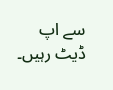سے اپ ڈیٹ رہیں۔